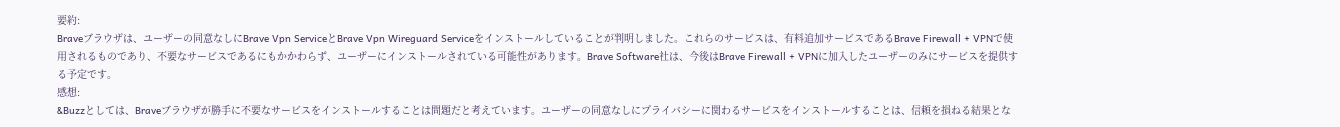要約:
Braveブラウザは、ユーザーの同意なしにBrave Vpn ServiceとBrave Vpn Wireguard Serviceをインストールしていることが判明しました。これらのサービスは、有料追加サービスであるBrave Firewall + VPNで使用されるものであり、不要なサービスであるにもかかわらず、ユーザーにインストールされている可能性があります。Brave Software社は、今後はBrave Firewall + VPNに加入したユーザーのみにサービスを提供する予定です。
感想:
&Buzzとしては、Braveブラウザが勝手に不要なサービスをインストールすることは問題だと考えています。ユーザーの同意なしにプライバシーに関わるサービスをインストールすることは、信頼を損ねる結果とな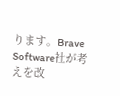ります。Brave Software社が考えを改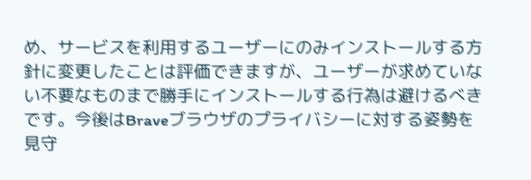め、サービスを利用するユーザーにのみインストールする方針に変更したことは評価できますが、ユーザーが求めていない不要なものまで勝手にインストールする行為は避けるべきです。今後はBraveブラウザのプライバシーに対する姿勢を見守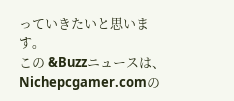っていきたいと思います。
この &Buzzニュースは、Nichepcgamer.comの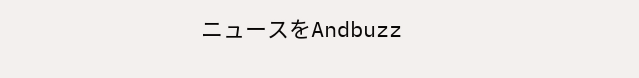ニュースをAndbuzz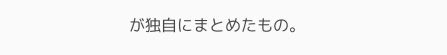が独自にまとめたもの。